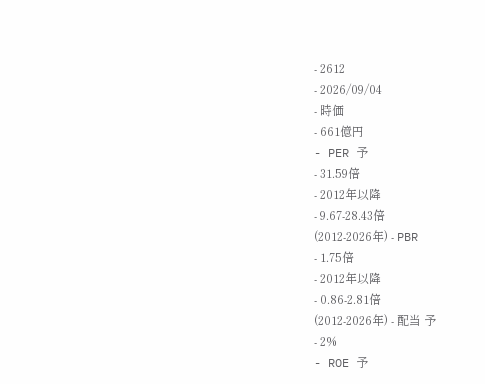- 2612
- 2026/09/04
- 時価
- 661億円
- PER 予
- 31.59倍
- 2012年以降
- 9.67-28.43倍
(2012-2026年) - PBR
- 1.75倍
- 2012年以降
- 0.86-2.81倍
(2012-2026年) - 配当 予
- 2%
- ROE 予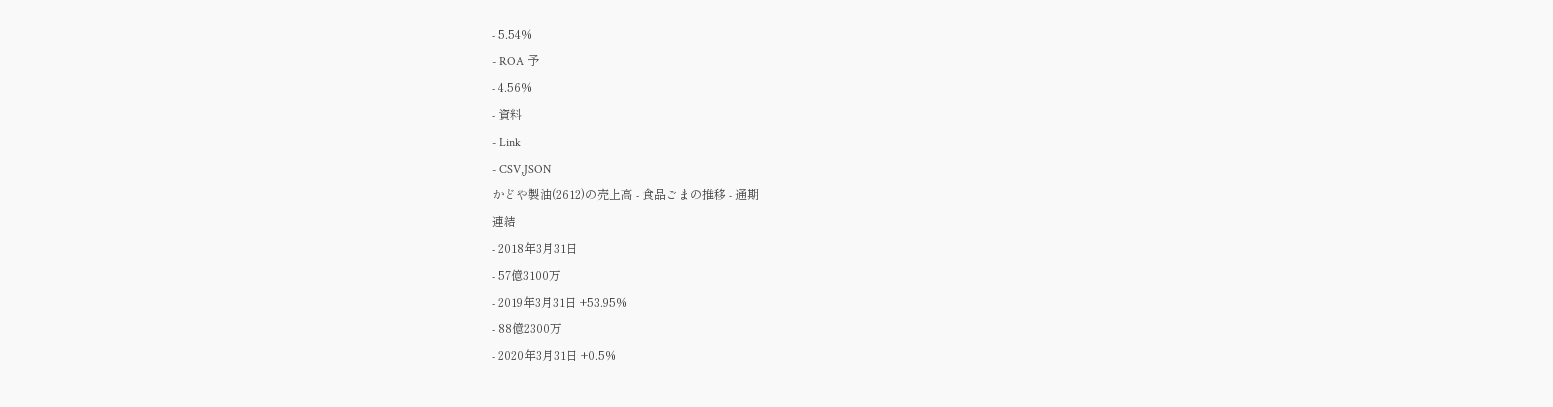- 5.54%
- ROA 予
- 4.56%
- 資料
- Link
- CSV,JSON
かどや製油(2612)の売上高 - 食品ごまの推移 - 通期
連結
- 2018年3月31日
- 57億3100万
- 2019年3月31日 +53.95%
- 88億2300万
- 2020年3月31日 +0.5%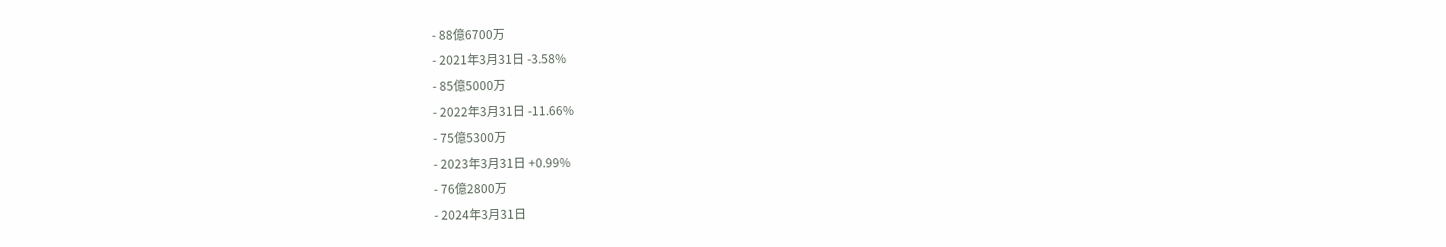- 88億6700万
- 2021年3月31日 -3.58%
- 85億5000万
- 2022年3月31日 -11.66%
- 75億5300万
- 2023年3月31日 +0.99%
- 76億2800万
- 2024年3月31日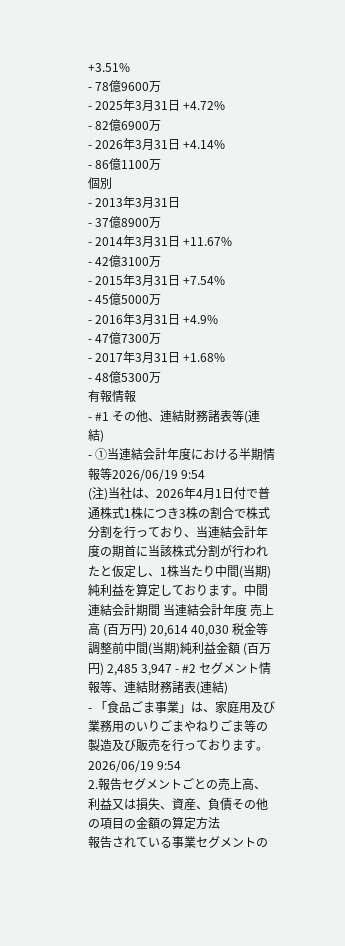+3.51%
- 78億9600万
- 2025年3月31日 +4.72%
- 82億6900万
- 2026年3月31日 +4.14%
- 86億1100万
個別
- 2013年3月31日
- 37億8900万
- 2014年3月31日 +11.67%
- 42億3100万
- 2015年3月31日 +7.54%
- 45億5000万
- 2016年3月31日 +4.9%
- 47億7300万
- 2017年3月31日 +1.68%
- 48億5300万
有報情報
- #1 その他、連結財務諸表等(連結)
- ①当連結会計年度における半期情報等2026/06/19 9:54
(注)当社は、2026年4月1日付で普通株式1株につき3株の割合で株式分割を行っており、当連結会計年度の期首に当該株式分割が行われたと仮定し、1株当たり中間(当期)純利益を算定しております。中間連結会計期間 当連結会計年度 売上高 (百万円) 20,614 40,030 税金等調整前中間(当期)純利益金額 (百万円) 2,485 3,947 - #2 セグメント情報等、連結財務諸表(連結)
- 「食品ごま事業」は、家庭用及び業務用のいりごまやねりごま等の製造及び販売を行っております。2026/06/19 9:54
2.報告セグメントごとの売上高、利益又は損失、資産、負債その他の項目の金額の算定方法
報告されている事業セグメントの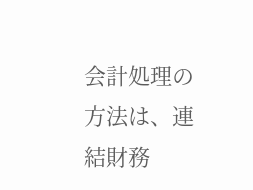会計処理の方法は、連結財務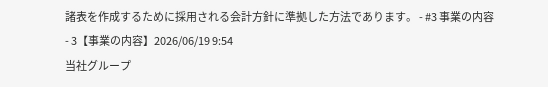諸表を作成するために採用される会計方針に準拠した方法であります。 - #3 事業の内容
- 3【事業の内容】2026/06/19 9:54
当社グループ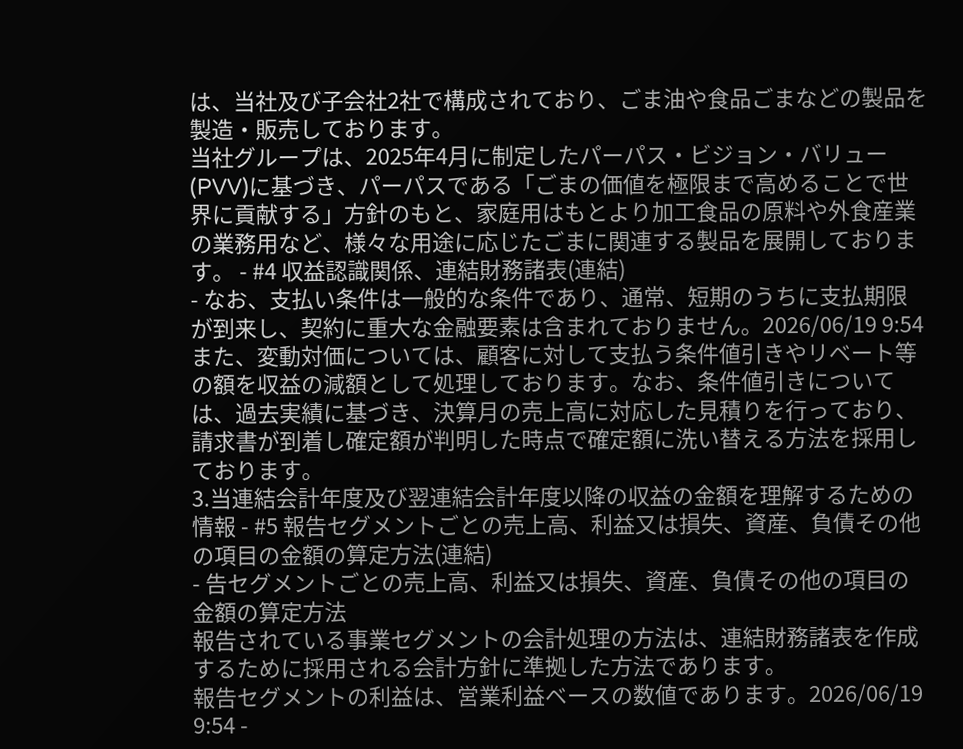は、当社及び子会社2社で構成されており、ごま油や食品ごまなどの製品を製造・販売しております。
当社グループは、2025年4月に制定したパーパス・ビジョン・バリュー(PVV)に基づき、パーパスである「ごまの価値を極限まで高めることで世界に貢献する」方針のもと、家庭用はもとより加工食品の原料や外食産業の業務用など、様々な用途に応じたごまに関連する製品を展開しております。 - #4 収益認識関係、連結財務諸表(連結)
- なお、支払い条件は一般的な条件であり、通常、短期のうちに支払期限が到来し、契約に重大な金融要素は含まれておりません。2026/06/19 9:54
また、変動対価については、顧客に対して支払う条件値引きやリベート等の額を収益の減額として処理しております。なお、条件値引きについては、過去実績に基づき、決算月の売上高に対応した見積りを行っており、請求書が到着し確定額が判明した時点で確定額に洗い替える方法を採用しております。
3.当連結会計年度及び翌連結会計年度以降の収益の金額を理解するための情報 - #5 報告セグメントごとの売上高、利益又は損失、資産、負債その他の項目の金額の算定方法(連結)
- 告セグメントごとの売上高、利益又は損失、資産、負債その他の項目の金額の算定方法
報告されている事業セグメントの会計処理の方法は、連結財務諸表を作成するために採用される会計方針に準拠した方法であります。
報告セグメントの利益は、営業利益ベースの数値であります。2026/06/19 9:54 -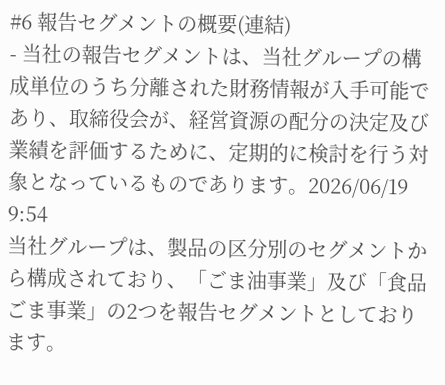#6 報告セグメントの概要(連結)
- 当社の報告セグメントは、当社グループの構成単位のうち分離された財務情報が入手可能であり、取締役会が、経営資源の配分の決定及び業績を評価するために、定期的に検討を行う対象となっているものであります。2026/06/19 9:54
当社グループは、製品の区分別のセグメントから構成されており、「ごま油事業」及び「食品ごま事業」の2つを報告セグメントとしております。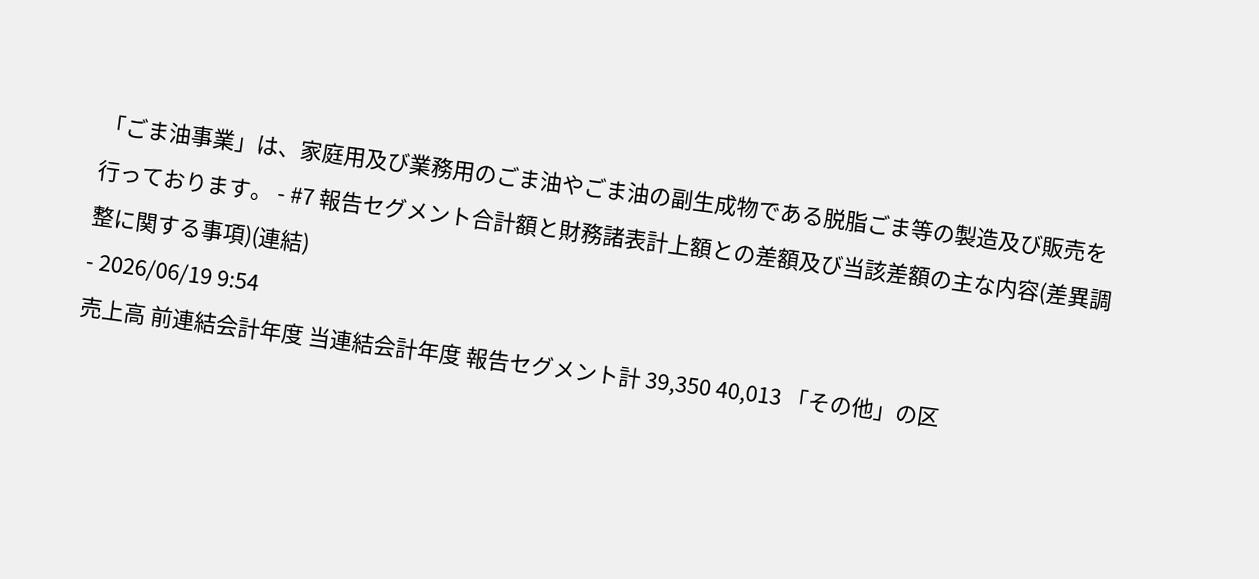「ごま油事業」は、家庭用及び業務用のごま油やごま油の副生成物である脱脂ごま等の製造及び販売を行っております。 - #7 報告セグメント合計額と財務諸表計上額との差額及び当該差額の主な内容(差異調整に関する事項)(連結)
- 2026/06/19 9:54
売上高 前連結会計年度 当連結会計年度 報告セグメント計 39,350 40,013 「その他」の区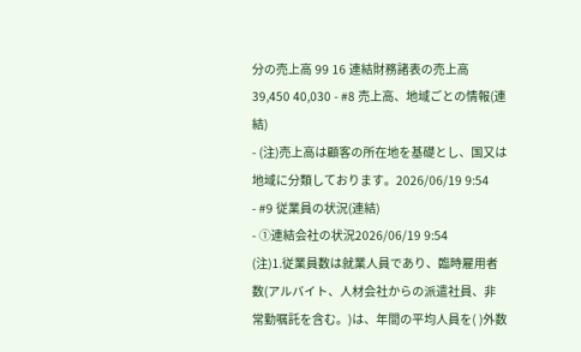分の売上高 99 16 連結財務諸表の売上高 39,450 40,030 - #8 売上高、地域ごとの情報(連結)
- (注)売上高は顧客の所在地を基礎とし、国又は地域に分類しております。2026/06/19 9:54
- #9 従業員の状況(連結)
- ①連結会社の状況2026/06/19 9:54
(注)1.従業員数は就業人員であり、臨時雇用者数(アルバイト、人材会社からの派遣社員、非常勤嘱託を含む。)は、年間の平均人員を( )外数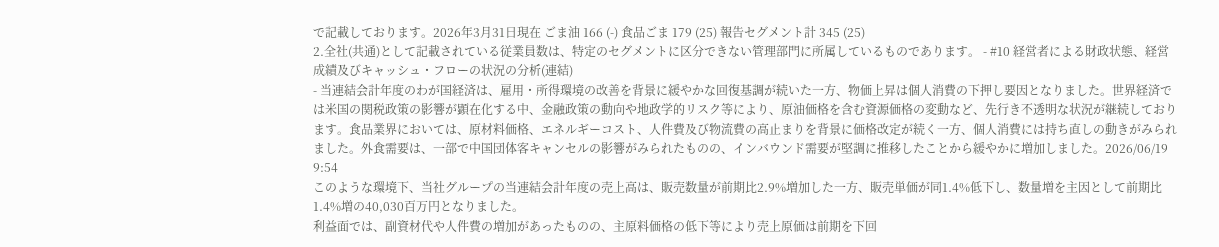で記載しております。2026年3月31日現在 ごま油 166 (-) 食品ごま 179 (25) 報告セグメント計 345 (25)
2.全社(共通)として記載されている従業員数は、特定のセグメントに区分できない管理部門に所属しているものであります。 - #10 経営者による財政状態、経営成績及びキャッシュ・フローの状況の分析(連結)
- 当連結会計年度のわが国経済は、雇用・所得環境の改善を背景に緩やかな回復基調が続いた一方、物価上昇は個人消費の下押し要因となりました。世界経済では米国の関税政策の影響が顕在化する中、金融政策の動向や地政学的リスク等により、原油価格を含む資源価格の変動など、先行き不透明な状況が継続しております。食品業界においては、原材料価格、エネルギーコスト、人件費及び物流費の高止まりを背景に価格改定が続く一方、個人消費には持ち直しの動きがみられました。外食需要は、一部で中国団体客キャンセルの影響がみられたものの、インバウンド需要が堅調に推移したことから緩やかに増加しました。2026/06/19 9:54
このような環境下、当社グループの当連結会計年度の売上高は、販売数量が前期比2.9%増加した一方、販売単価が同1.4%低下し、数量増を主因として前期比1.4%増の40,030百万円となりました。
利益面では、副資材代や人件費の増加があったものの、主原料価格の低下等により売上原価は前期を下回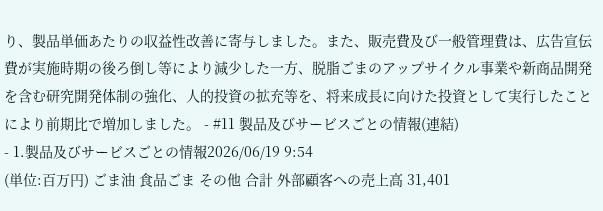り、製品単価あたりの収益性改善に寄与しました。また、販売費及び一般管理費は、広告宣伝費が実施時期の後ろ倒し等により減少した一方、脱脂ごまのアップサイクル事業や新商品開発を含む研究開発体制の強化、人的投資の拡充等を、将来成長に向けた投資として実行したことにより前期比で増加しました。 - #11 製品及びサービスごとの情報(連結)
- 1.製品及びサービスごとの情報2026/06/19 9:54
(単位:百万円) ごま油 食品ごま その他 合計 外部顧客への売上高 31,401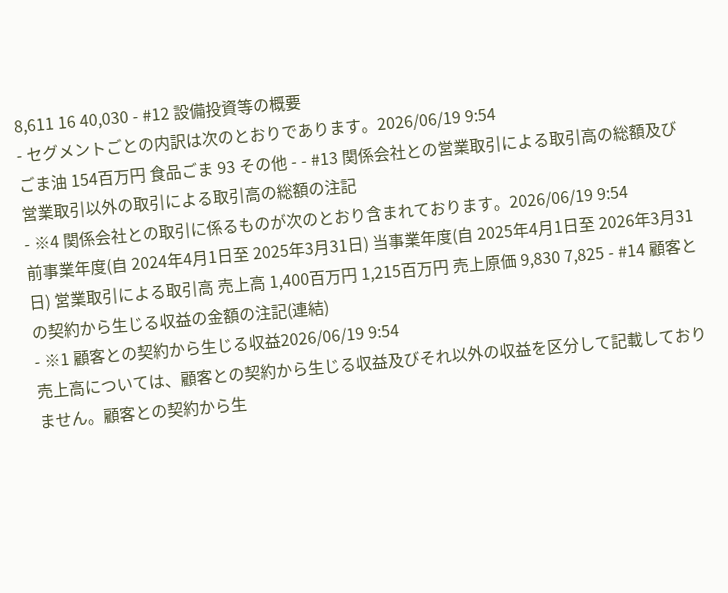8,611 16 40,030 - #12 設備投資等の概要
- セグメントごとの内訳は次のとおりであります。2026/06/19 9:54
ごま油 154百万円 食品ごま 93 その他 - - #13 関係会社との営業取引による取引高の総額及び営業取引以外の取引による取引高の総額の注記
- ※4 関係会社との取引に係るものが次のとおり含まれております。2026/06/19 9:54
前事業年度(自 2024年4月1日至 2025年3月31日) 当事業年度(自 2025年4月1日至 2026年3月31日) 営業取引による取引高 売上高 1,400百万円 1,215百万円 売上原価 9,830 7,825 - #14 顧客との契約から生じる収益の金額の注記(連結)
- ※1 顧客との契約から生じる収益2026/06/19 9:54
売上高については、顧客との契約から生じる収益及びそれ以外の収益を区分して記載しておりません。顧客との契約から生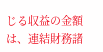じる収益の金額は、連結財務諸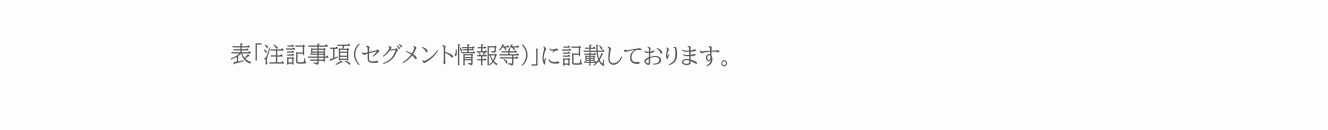表「注記事項(セグメント情報等)」に記載しております。